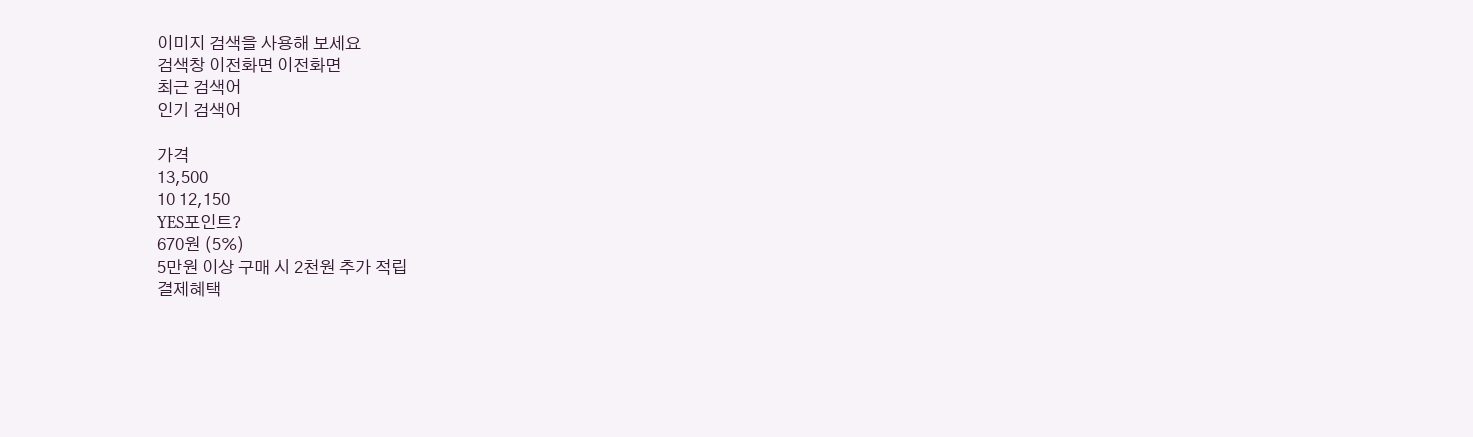이미지 검색을 사용해 보세요
검색창 이전화면 이전화면
최근 검색어
인기 검색어

가격
13,500
10 12,150
YES포인트?
670원 (5%)
5만원 이상 구매 시 2천원 추가 적립
결제혜택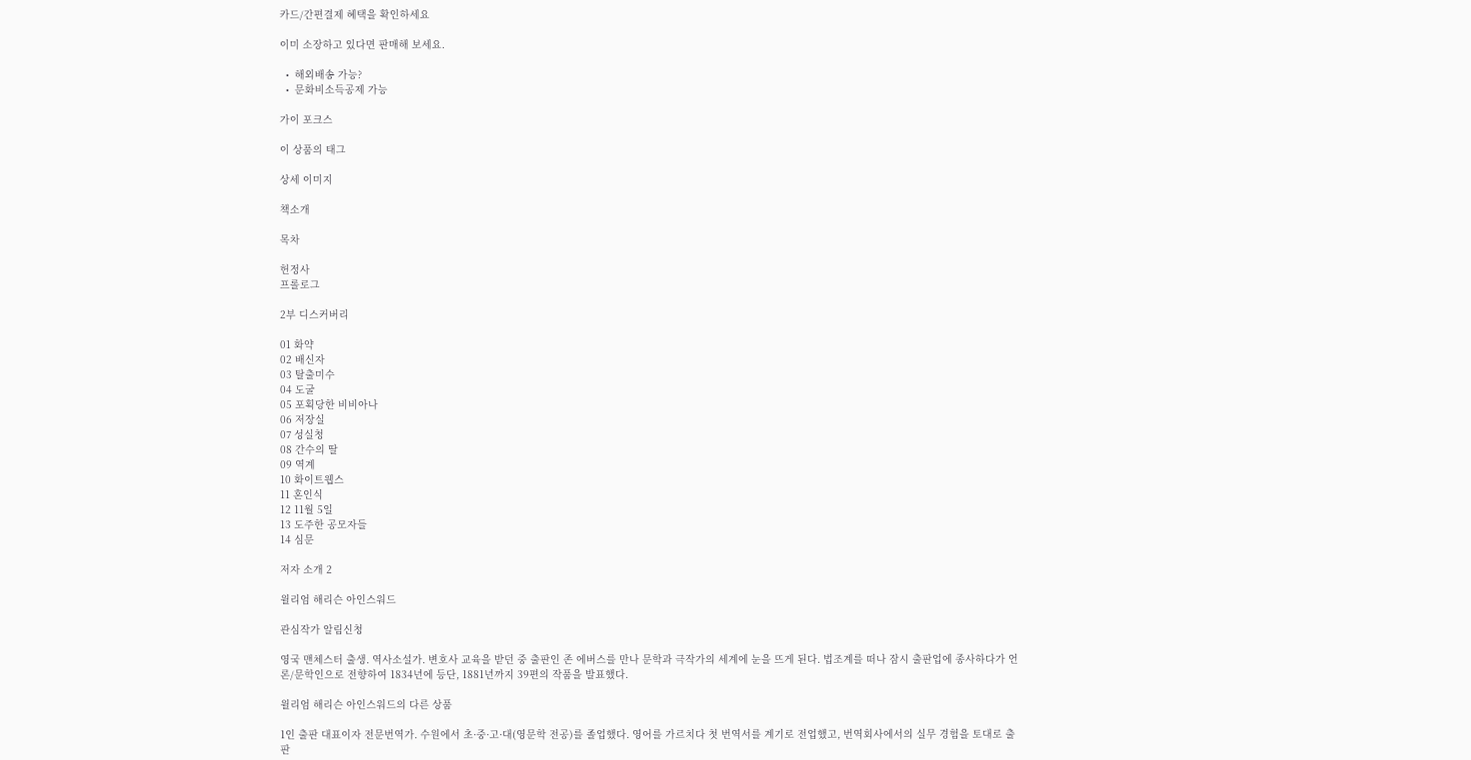카드/간편결제 혜택을 확인하세요

이미 소장하고 있다면 판매해 보세요.

  •  해외배송 가능?
  •  문화비소득공제 가능

가이 포크스

이 상품의 태그

상세 이미지

책소개

목차

헌정사
프롤로그

2부 디스커버리

01 화약
02 배신자
03 탈출미수
04 도굴
05 포획당한 비비아나
06 저장실
07 성실청
08 간수의 딸
09 역계
10 화이트웹스
11 혼인식
12 11월 5일
13 도주한 공모자들
14 심문

저자 소개 2

윌리엄 해리슨 아인스워드

관심작가 알림신청

영국 맨체스터 출생. 역사소설가. 변호사 교육을 받던 중 출판인 존 에버스를 만나 문학과 극작가의 세계에 눈을 뜨게 된다. 법조계를 떠나 잠시 출판업에 종사하다가 언론/문학인으로 전향하여 1834년에 등단, 1881년까지 39편의 작품을 발표했다.

윌리엄 해리슨 아인스워드의 다른 상품

1인 출판 대표이자 전문번역가. 수원에서 초·중·고·대(영문학 전공)를 졸업했다. 영어를 가르치다 첫 번역서를 계기로 전업했고, 번역회사에서의 실무 경험을 토대로 출판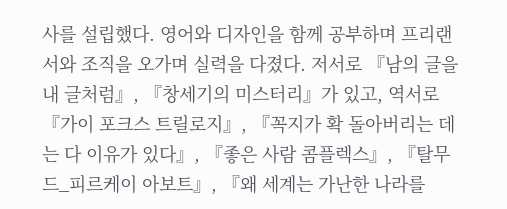사를 설립했다. 영어와 디자인을 함께 공부하며 프리랜서와 조직을 오가며 실력을 다졌다. 저서로 『남의 글을 내 글처럼』, 『창세기의 미스터리』가 있고, 역서로 『가이 포크스 트릴로지』, 『꼭지가 확 돌아버리는 데는 다 이유가 있다』, 『좋은 사람 콤플렉스』, 『탈무드_피르케이 아보트』, 『왜 세계는 가난한 나라를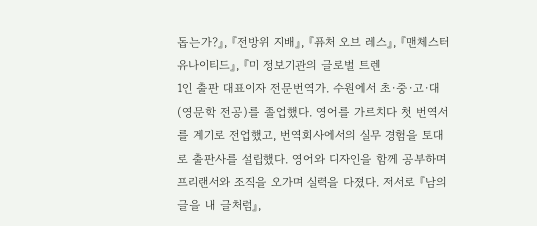돕는가?』, 『전방위 지배』, 『퓨처 오브 레스』, 『맨체스터 유나이티드』, 『미 정보기관의 글로벌 트렌
1인 출판 대표이자 전문번역가. 수원에서 초·중·고·대(영문학 전공)를 졸업했다. 영어를 가르치다 첫 번역서를 계기로 전업했고, 번역회사에서의 실무 경험을 토대로 출판사를 설립했다. 영어와 디자인을 함께 공부하며 프리랜서와 조직을 오가며 실력을 다졌다. 저서로 『남의 글을 내 글처럼』,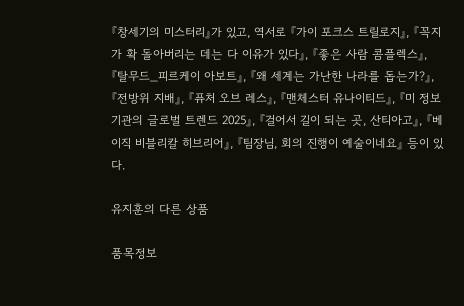『창세기의 미스터리』가 있고, 역서로 『가이 포크스 트릴로지』, 『꼭지가 확 돌아버리는 데는 다 이유가 있다』, 『좋은 사람 콤플렉스』, 『탈무드_피르케이 아보트』, 『왜 세계는 가난한 나라를 돕는가?』, 『전방위 지배』, 『퓨처 오브 레스』, 『맨체스터 유나이티드』, 『미 정보기관의 글로벌 트렌드 2025』, 『걸어서 길이 되는 곳, 산티아고』, 『베이직 비블리칼 히브리어』, 『팀장님, 회의 진행이 예술이네요』 등이 있다.

유지훈의 다른 상품

품목정보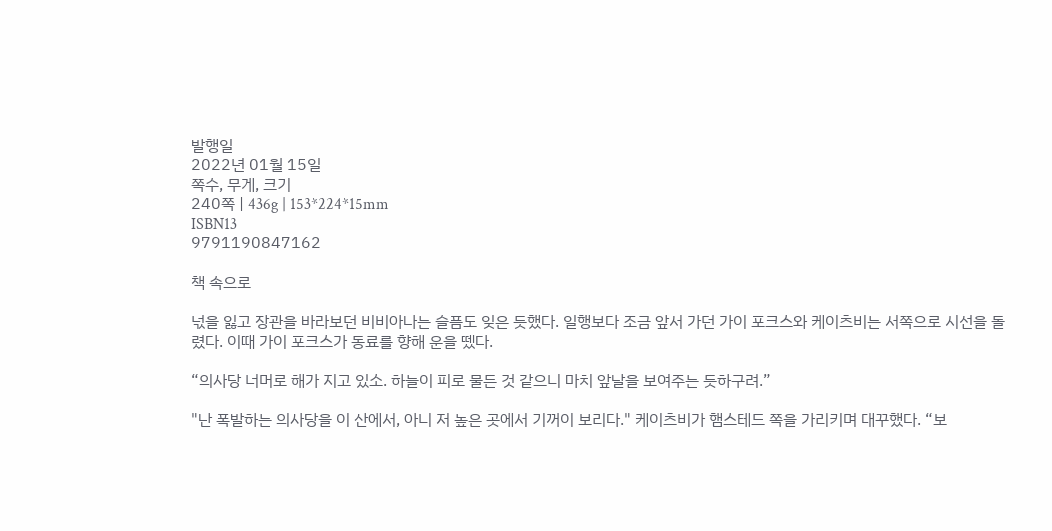발행일
2022년 01월 15일
쪽수, 무게, 크기
240쪽 | 436g | 153*224*15mm
ISBN13
9791190847162

책 속으로

넋을 잃고 장관을 바라보던 비비아나는 슬픔도 잊은 듯했다. 일행보다 조금 앞서 가던 가이 포크스와 케이츠비는 서쪽으로 시선을 돌렸다. 이때 가이 포크스가 동료를 향해 운을 뗐다.

“의사당 너머로 해가 지고 있소. 하늘이 피로 물든 것 같으니 마치 앞날을 보여주는 듯하구려.”

"난 폭발하는 의사당을 이 산에서, 아니 저 높은 곳에서 기꺼이 보리다." 케이츠비가 햄스테드 쪽을 가리키며 대꾸했다. “보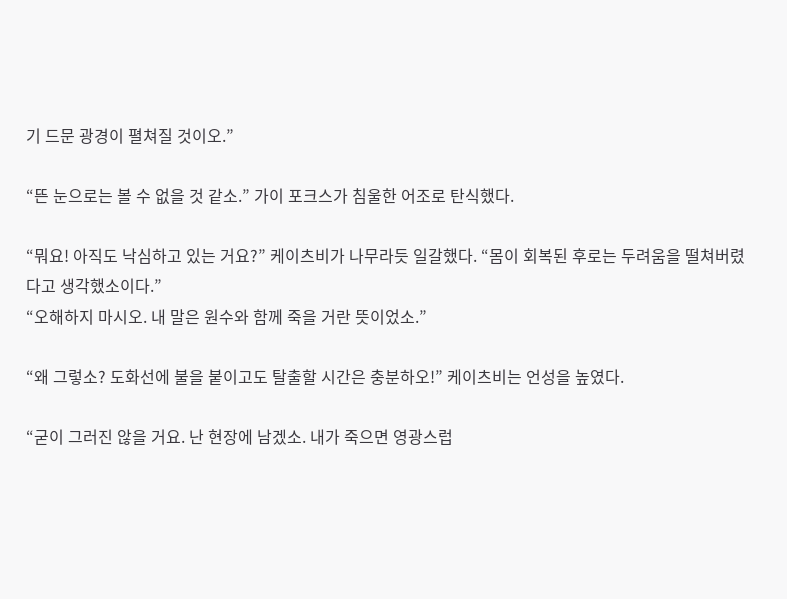기 드문 광경이 펼쳐질 것이오.”

“뜬 눈으로는 볼 수 없을 것 같소.” 가이 포크스가 침울한 어조로 탄식했다.

“뭐요! 아직도 낙심하고 있는 거요?” 케이츠비가 나무라듯 일갈했다. “몸이 회복된 후로는 두려움을 떨쳐버렸다고 생각했소이다.”
“오해하지 마시오. 내 말은 원수와 함께 죽을 거란 뜻이었소.”

“왜 그렇소? 도화선에 불을 붙이고도 탈출할 시간은 충분하오!” 케이츠비는 언성을 높였다.

“굳이 그러진 않을 거요. 난 현장에 남겠소. 내가 죽으면 영광스럽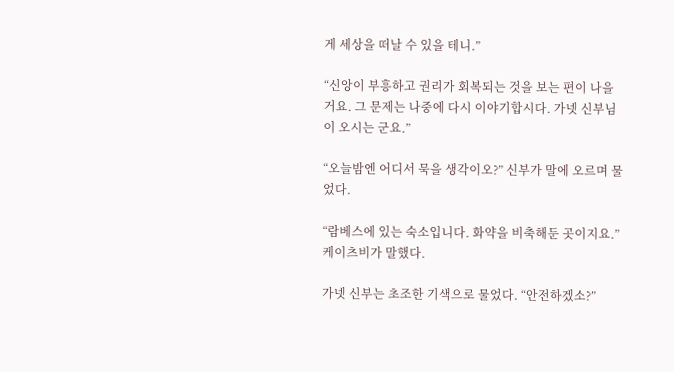게 세상을 떠날 수 있을 테니.”

“신앙이 부흥하고 권리가 회복되는 것을 보는 편이 나을 거요. 그 문제는 나중에 다시 이야기합시다. 가넷 신부님이 오시는 군요.”

“오늘밤엔 어디서 묵을 생각이오?” 신부가 말에 오르며 물었다.

“람베스에 있는 숙소입니다. 화약을 비축해둔 곳이지요.” 케이츠비가 말했다.

가넷 신부는 초조한 기색으로 물었다. “안전하겠소?”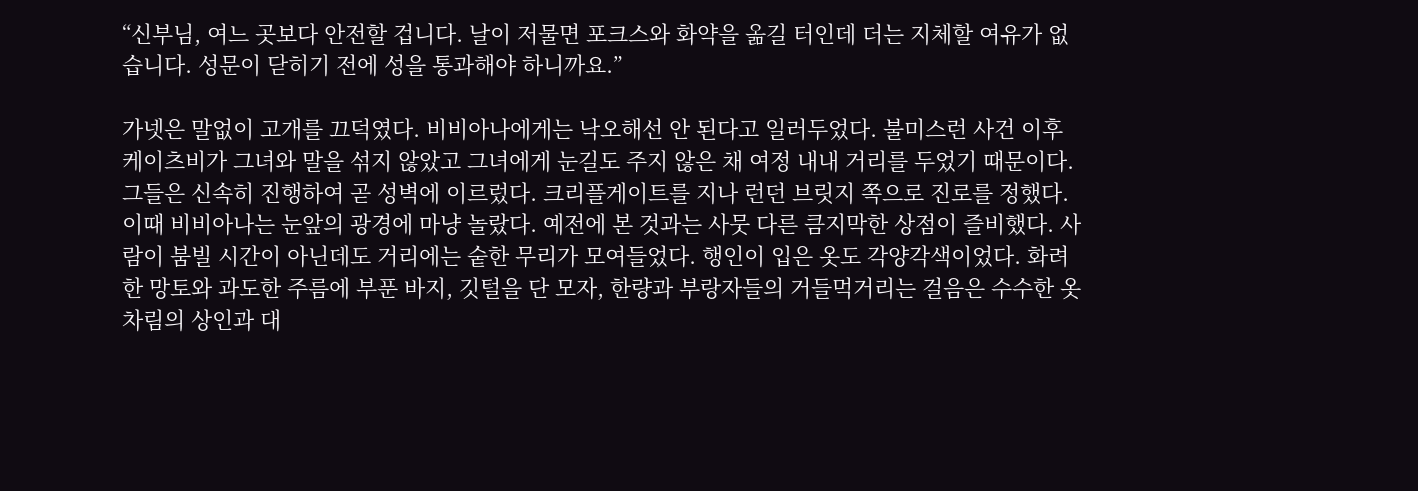“신부님, 여느 곳보다 안전할 겁니다. 날이 저물면 포크스와 화약을 옮길 터인데 더는 지체할 여유가 없습니다. 성문이 닫히기 전에 성을 통과해야 하니까요.”

가넷은 말없이 고개를 끄덕였다. 비비아나에게는 낙오해선 안 된다고 일러두었다. 불미스런 사건 이후 케이츠비가 그녀와 말을 섞지 않았고 그녀에게 눈길도 주지 않은 채 여정 내내 거리를 두었기 때문이다. 그들은 신속히 진행하여 곧 성벽에 이르렀다. 크리플게이트를 지나 런던 브릿지 쪽으로 진로를 정했다. 이때 비비아나는 눈앞의 광경에 마냥 놀랐다. 예전에 본 것과는 사뭇 다른 큼지막한 상점이 즐비했다. 사람이 붐빌 시간이 아닌데도 거리에는 숱한 무리가 모여들었다. 행인이 입은 옷도 각양각색이었다. 화려한 망토와 과도한 주름에 부푼 바지, 깃털을 단 모자, 한량과 부랑자들의 거들먹거리는 걸음은 수수한 옷차림의 상인과 대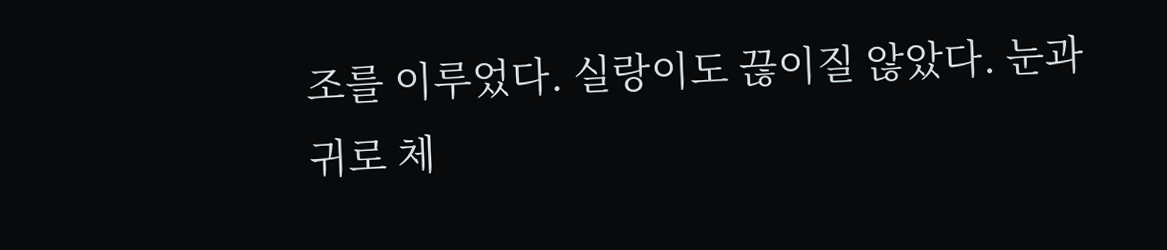조를 이루었다. 실랑이도 끊이질 않았다. 눈과 귀로 체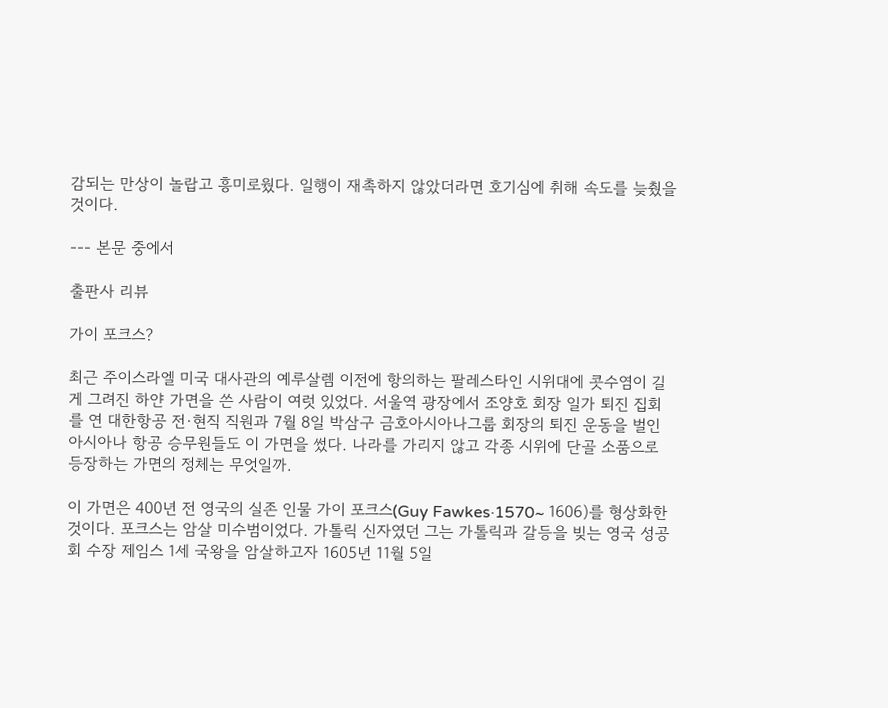감되는 만상이 놀랍고 흥미로웠다. 일행이 재촉하지 않았더라면 호기심에 취해 속도를 늦췄을 것이다.

--- 본문 중에서

출판사 리뷰

가이 포크스?

최근 주이스라엘 미국 대사관의 예루살렘 이전에 항의하는 팔레스타인 시위대에 콧수염이 길게 그려진 하얀 가면을 쓴 사람이 여럿 있었다. 서울역 광장에서 조양호 회장 일가 퇴진 집회를 연 대한항공 전·현직 직원과 7월 8일 박삼구 금호아시아나그룹 회장의 퇴진 운동을 벌인 아시아나 항공 승무원들도 이 가면을 썼다. 나라를 가리지 않고 각종 시위에 단골 소품으로 등장하는 가면의 정체는 무엇일까.

이 가면은 400년 전 영국의 실존 인물 가이 포크스(Guy Fawkes·1570~ 1606)를 형상화한 것이다. 포크스는 암살 미수범이었다. 가톨릭 신자였던 그는 가톨릭과 갈등을 빚는 영국 성공회 수장 제임스 1세 국왕을 암살하고자 1605년 11월 5일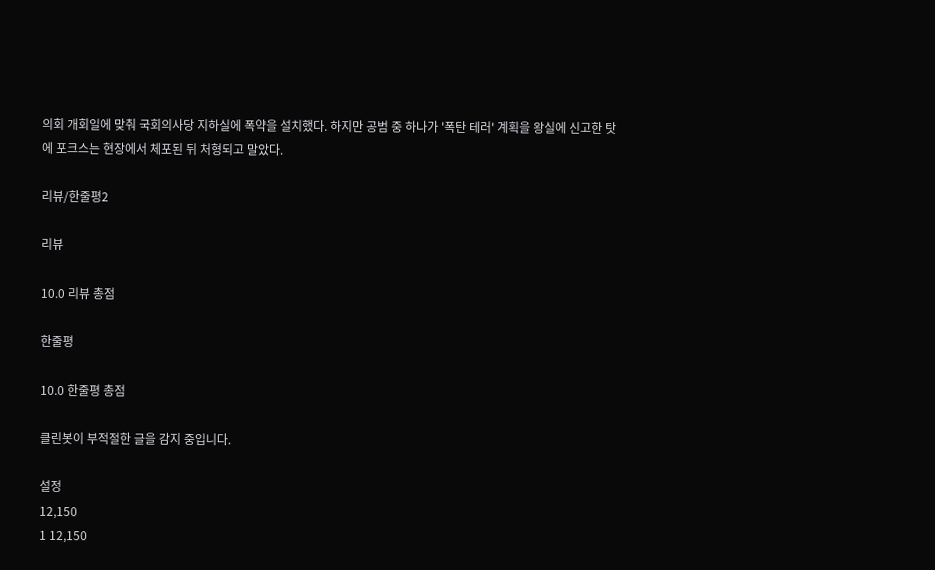의회 개회일에 맞춰 국회의사당 지하실에 폭약을 설치했다. 하지만 공범 중 하나가 '폭탄 테러' 계획을 왕실에 신고한 탓에 포크스는 현장에서 체포된 뒤 처형되고 말았다.

리뷰/한줄평2

리뷰

10.0 리뷰 총점

한줄평

10.0 한줄평 총점

클린봇이 부적절한 글을 감지 중입니다.

설정
12,150
1 12,150